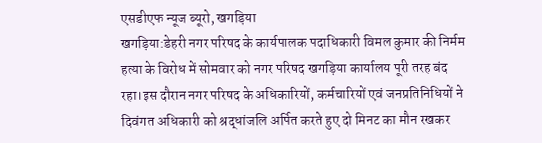एसडीएफ न्यूज ब्यूरो, खगड़िया
खगड़िया:डेहरी नगर परिषद के कार्यपालक पदाधिकारी विमल कुमार की निर्मम हत्या के विरोध में सोमवार को नगर परिषद खगड़िया कार्यालय पूरी तरह बंद रहा।इस दौरान नगर परिषद के अधिकारियों, कर्मचारियों एवं जनप्रतिनिधियों ने दिवंगत अधिकारी को श्रद्धांजलि अर्पित करते हुए दो मिनट का मौन रखकर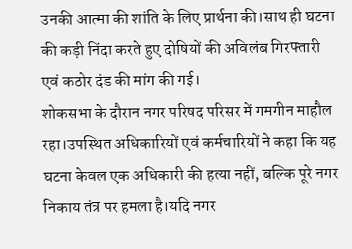उनकी आत्मा की शांति के लिए प्रार्थना की।साथ ही घटना की कड़ी निंदा करते हुए दोषियों की अविलंब गिरफ्तारी एवं कठोर दंड की मांग की गई।
शोकसभा के दौरान नगर परिषद परिसर में गमगीन माहौल रहा।उपस्थित अधिकारियों एवं कर्मचारियों ने कहा कि यह घटना केवल एक अधिकारी की हत्या नहीं, बल्कि पूरे नगर निकाय तंत्र पर हमला है।यदि नगर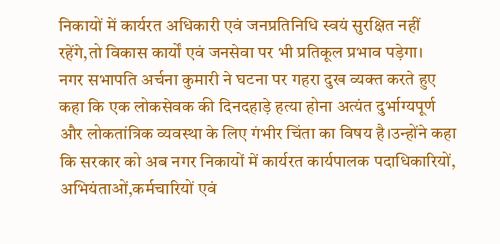निकायों में कार्यरत अधिकारी एवं जनप्रतिनिधि स्वयं सुरक्षित नहीं रहेंगे,तो विकास कार्यों एवं जनसेवा पर भी प्रतिकूल प्रभाव पड़ेगा।
नगर सभापति अर्चना कुमारी ने घटना पर गहरा दुख व्यक्त करते हुए कहा कि एक लोकसेवक की दिनदहाड़े हत्या होना अत्यंत दुर्भाग्यपूर्ण और लोकतांत्रिक व्यवस्था के लिए गंभीर चिंता का विषय है।उन्होंने कहा कि सरकार को अब नगर निकायों में कार्यरत कार्यपालक पदाधिकारियों, अभियंताओं,कर्मचारियों एवं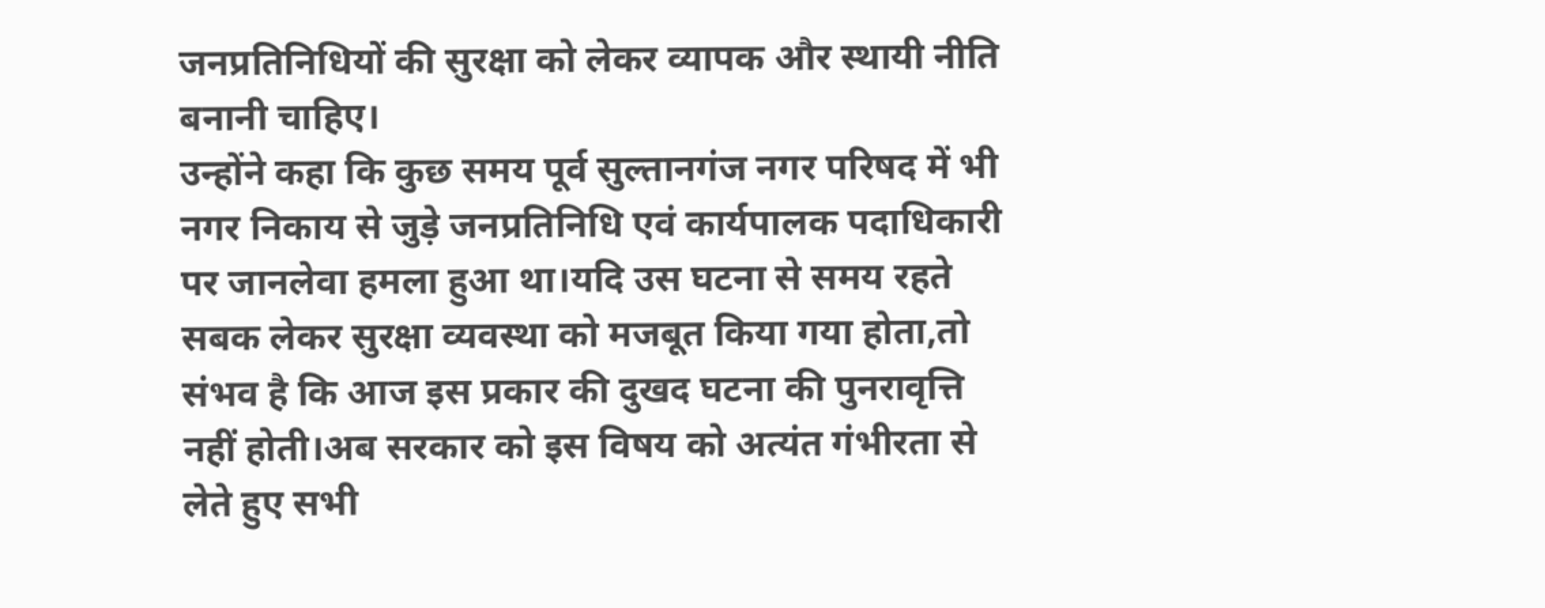जनप्रतिनिधियों की सुरक्षा को लेकर व्यापक और स्थायी नीति बनानी चाहिए।
उन्होंने कहा कि कुछ समय पूर्व सुल्तानगंज नगर परिषद में भी नगर निकाय से जुड़े जनप्रतिनिधि एवं कार्यपालक पदाधिकारी पर जानलेवा हमला हुआ था।यदि उस घटना से समय रहते सबक लेकर सुरक्षा व्यवस्था को मजबूत किया गया होता,तो संभव है कि आज इस प्रकार की दुखद घटना की पुनरावृत्ति नहीं होती।अब सरकार को इस विषय को अत्यंत गंभीरता से लेते हुए सभी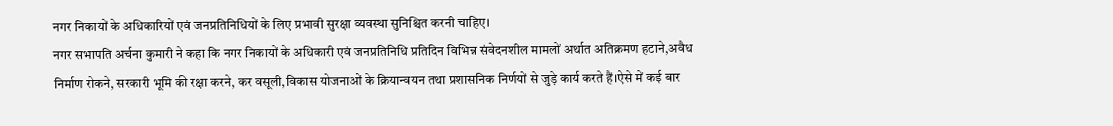नगर निकायों के अधिकारियों एवं जनप्रतिनिधियों के लिए प्रभावी सुरक्षा व्यवस्था सुनिश्चित करनी चाहिए।
नगर सभापति अर्चना कुमारी ने कहा कि नगर निकायों के अधिकारी एवं जनप्रतिनिधि प्रतिदिन विभिन्न संवेदनशील मामलों अर्थात अतिक्रमण हटाने,अवैध निर्माण रोकने, सरकारी भूमि की रक्षा करने, कर वसूली,विकास योजनाओं के क्रियान्वयन तथा प्रशासनिक निर्णयों से जुड़े कार्य करते हैं।ऐसे में कई बार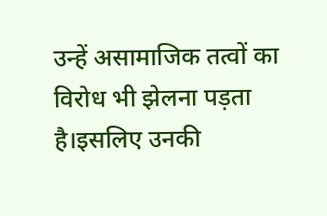उन्हें असामाजिक तत्वों का विरोध भी झेलना पड़ता है।इसलिए उनकी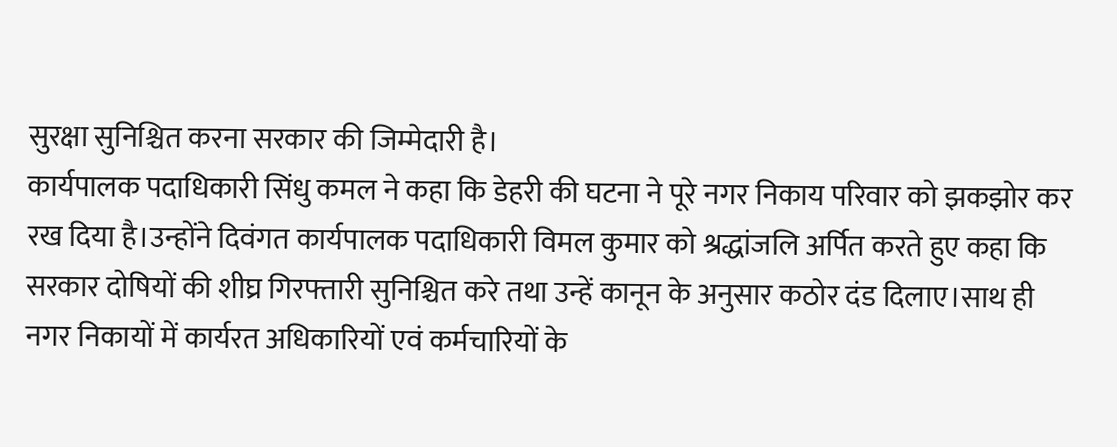सुरक्षा सुनिश्चित करना सरकार की जिम्मेदारी है।
कार्यपालक पदाधिकारी सिंधु कमल ने कहा कि डेहरी की घटना ने पूरे नगर निकाय परिवार को झकझोर कर रख दिया है।उन्होंने दिवंगत कार्यपालक पदाधिकारी विमल कुमार को श्रद्धांजलि अर्पित करते हुए कहा कि सरकार दोषियों की शीघ्र गिरफ्तारी सुनिश्चित करे तथा उन्हें कानून के अनुसार कठोर दंड दिलाए।साथ ही नगर निकायों में कार्यरत अधिकारियों एवं कर्मचारियों के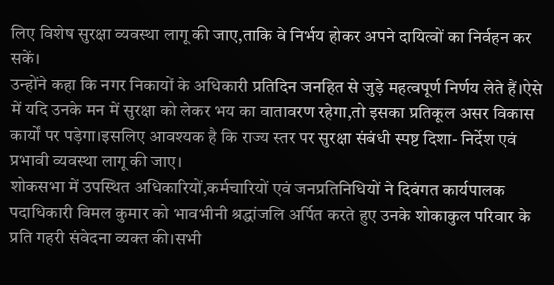लिए विशेष सुरक्षा व्यवस्था लागू की जाए,ताकि वे निर्भय होकर अपने दायित्वों का निर्वहन कर सकें।
उन्होंने कहा कि नगर निकायों के अधिकारी प्रतिदिन जनहित से जुड़े महत्वपूर्ण निर्णय लेते हैं।ऐसे में यदि उनके मन में सुरक्षा को लेकर भय का वातावरण रहेगा,तो इसका प्रतिकूल असर विकास कार्यों पर पड़ेगा।इसलिए आवश्यक है कि राज्य स्तर पर सुरक्षा संबंधी स्पष्ट दिशा- निर्देश एवं प्रभावी व्यवस्था लागू की जाए।
शोकसभा में उपस्थित अधिकारियों,कर्मचारियों एवं जनप्रतिनिधियों ने दिवंगत कार्यपालक पदाधिकारी विमल कुमार को भावभीनी श्रद्धांजलि अर्पित करते हुए उनके शोकाकुल परिवार के प्रति गहरी संवेदना व्यक्त की।सभी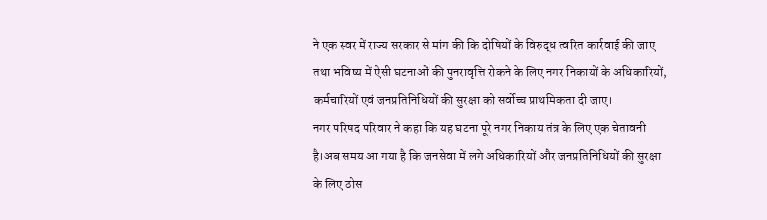ने एक स्वर में राज्य सरकार से मांग की कि दोषियों के विरुद्ध त्वरित कार्रवाई की जाए तथा भविष्य में ऐसी घटनाओं की पुनरावृत्ति रोकने के लिए नगर निकायों के अधिकारियों, कर्मचारियों एवं जनप्रतिनिधियों की सुरक्षा को सर्वोच्च प्राथमिकता दी जाए।
नगर परिषद परिवार ने कहा कि यह घटना पूरे नगर निकाय तंत्र के लिए एक चेतावनी है।अब समय आ गया है कि जनसेवा में लगे अधिकारियों और जनप्रतिनिधियों की सुरक्षा के लिए ठोस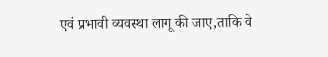एवं प्रभावी व्यवस्था लागू की जाए,ताकि वे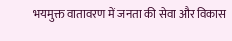भयमुक्त वातावरण में जनता की सेवा और विकास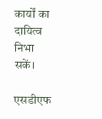कार्यों का दायित्व निभा सकें।

एसडीएफ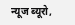न्यूज ब्यूरो,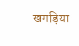खगड़िया